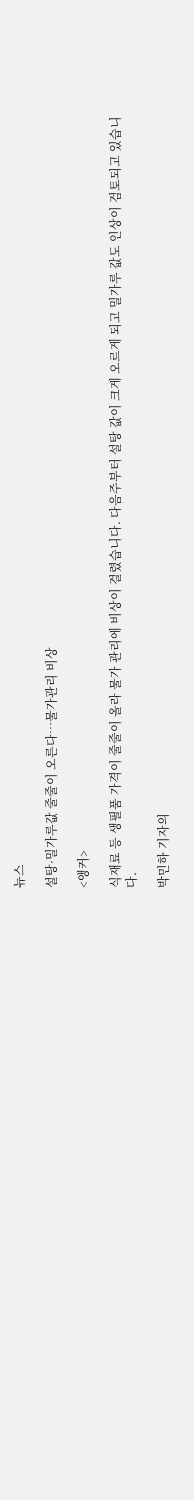뉴스

설탕·밀가루값 줄줄이 오른다…물가관리 비상

<앵커>

식재료 등 생필품 가격이 줄줄이 올라 물가 관리에 비상이 걸렸습니다. 다음주부터 설탕 값이 크게 오르게 되고 밀가루 값도 인상이 검토되고 있습니다.

박민하 기자의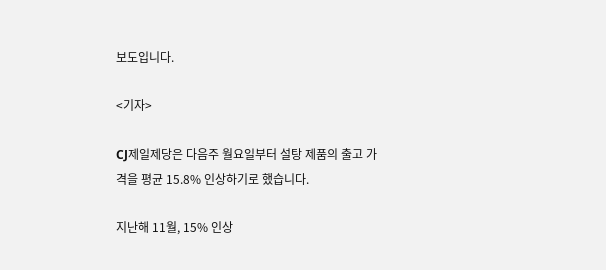보도입니다.

<기자>

CJ제일제당은 다음주 월요일부터 설탕 제품의 출고 가격을 평균 15.8% 인상하기로 했습니다.

지난해 11월, 15% 인상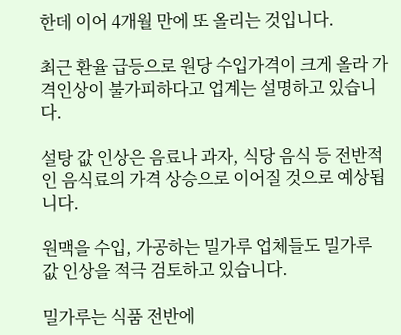한데 이어 4개월 만에 또 올리는 것입니다.

최근 환율 급등으로 원당 수입가격이 크게 올라 가격인상이 불가피하다고 업계는 설명하고 있습니다.

설탕 값 인상은 음료나 과자, 식당 음식 등 전반적인 음식료의 가격 상승으로 이어질 것으로 예상됩니다.

원맥을 수입, 가공하는 밀가루 업체들도 밀가루 값 인상을 적극 검토하고 있습니다.

밀가루는 식품 전반에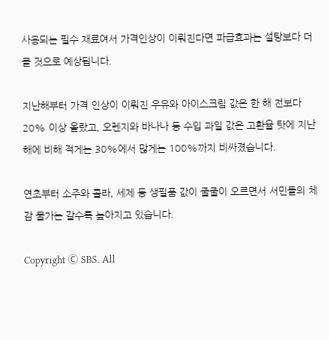사용되는 필수 재료여서 가격인상이 이뤄진다면 파급효과는 설탕보다 더 클 것으로 예상됩니다.

지난해부터 가격 인상이 이뤄진 우유와 아이스크림 값은 한 해 전보다 20% 이상 올랐고, 오렌지와 바나나 등 수입 과일 값은 고환율 탓에 지난해에 비해 적게는 30%에서 많게는 100%까지 비싸졌습니다.

연초부터 소주와 콜라, 세제 등 생필품 값이 줄줄이 오르면서 서민들의 체감 물가는 갈수록 높아지고 있습니다.

Copyright Ⓒ SBS. All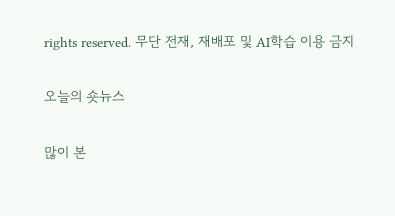rights reserved. 무단 전재, 재배포 및 AI학습 이용 금지

오늘의 숏뉴스

많이 본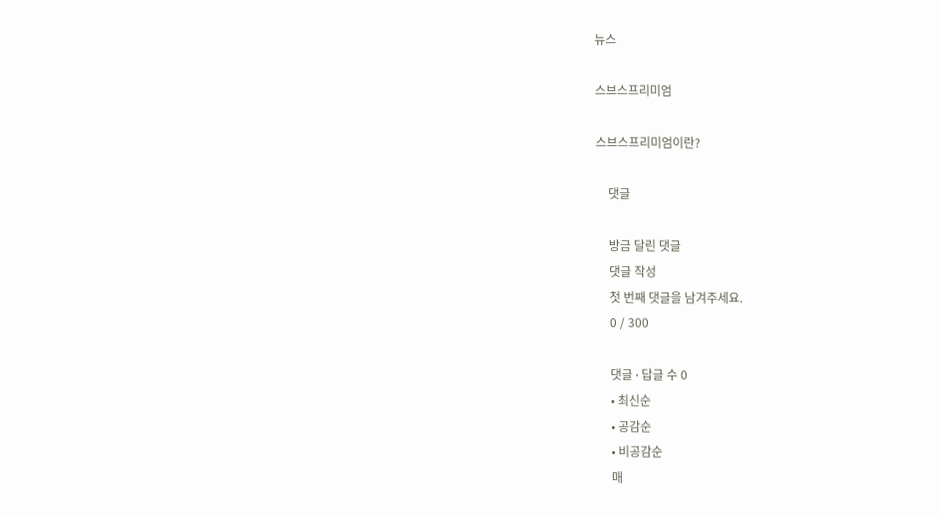뉴스

스브스프리미엄

스브스프리미엄이란?

    댓글

    방금 달린 댓글
    댓글 작성
    첫 번째 댓글을 남겨주세요.
    0 / 300

    댓글 ∙ 답글 수 0
    • 최신순
    • 공감순
    • 비공감순
    매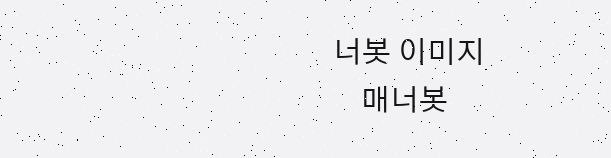너봇 이미지
    매너봇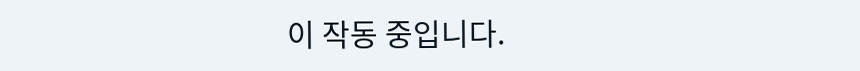이 작동 중입니다.